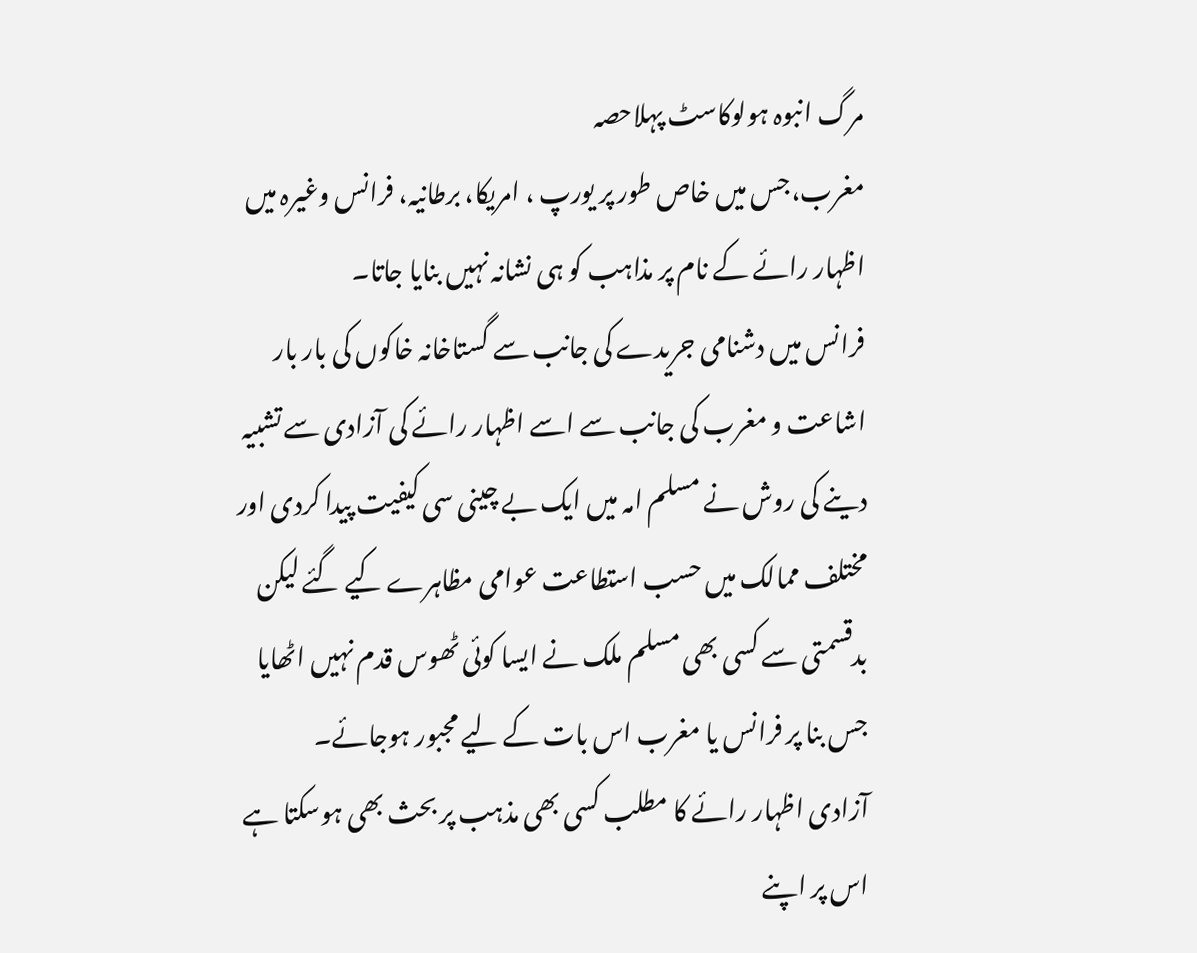مرگ انبوہ ہولوکاسٹ پہلاحصہ
مغرب،جس میں خاص طور پر یورپ ، امریکا، برطانیہ، فرانس وغیرہ میں اظہار رائے کے نام پر مذاہب کو ہی نشانہ نہیں بنایا جاتا۔
فرانس میں دشنامی جریدے کی جانب سے گستاخانہ خاکوں کی بار بار اشاعت و مغرب کی جانب سے اسے اظہار رائے کی آزادی سے تشبیہ دینے کی روش نے مسلم امہ میں ایک بے چینی سی کیفیت پیدا کردی اور مختلف ممالک میں حسب استطاعت عوامی مظاہرے کیے گئے لیکن بدقسمتی سے کسی بھی مسلم ملک نے ایسا کوئی ٹھوس قدم نہیں اٹھایا جس بنا پر فرانس یا مغرب اس بات کے لیے مجبور ہوجائے۔
آزادی اظہار رائے کا مطلب کسی بھی مذہب پر بحث بھی ہوسکتا ہے اس پر اپنے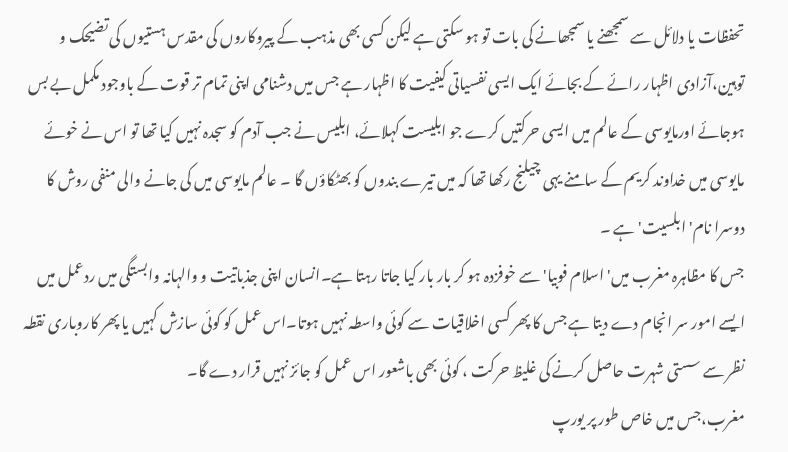تحفظات یا دلائل سے سمجھنے یا سمجھانے کی بات تو ہو سکتی ہے لیکن کسی بھی مذہب کے پیروکاروں کی مقدس ہستیوں کی تضیحک و توہین،آزادی اظہار رائے کے بجائے ایک ایسی نفسیاتی کیفیت کا اظہار ہے جس میں دشنامی اپنی تمام تر قوت کے باوجود مکمل بے بس ہوجائے اورمایوسی کے عالم میں ایسی حرکتیں کرے جو ابلیست کہلائے، ابلیس نے جب آدم کو سجدہ نہیں کیا تھا تو اس نے خوئے مایوسی میں خداوند کریم کے سامنے یہی چیلنج رکھا تھا کہ میں تیرے بندوں کو بھٹکاؤں گا ۔ عالم مایوسی میں کی جانے والی منفی روش کا دوسرا نام' ابلسیت' ہے ۔
جس کا مظاہرہ مغرب میں' اسلام فوبیا' سے خوفزدہ ہو کر بار بار کیا جاتا رہتا ہے۔انسان اپنی جذباتیت و والہانہ وابستگی میں ردعمل میں ایسے امور سر انجام دے دیتا ہے جس کا پھر کسی اخلاقیات سے کوئی واسطہ نہیں ہوتا۔اس عمل کو کوئی سازش کہیں یا پھر کاروباری نقطہ نظر سے سستی شہرت حاصل کرنے کی غلیظ حرکت ، کوئی بھی باشعور اس عمل کو جائز نہیں قرار دے گا۔
مغرب،جس میں خاص طور پر یورپ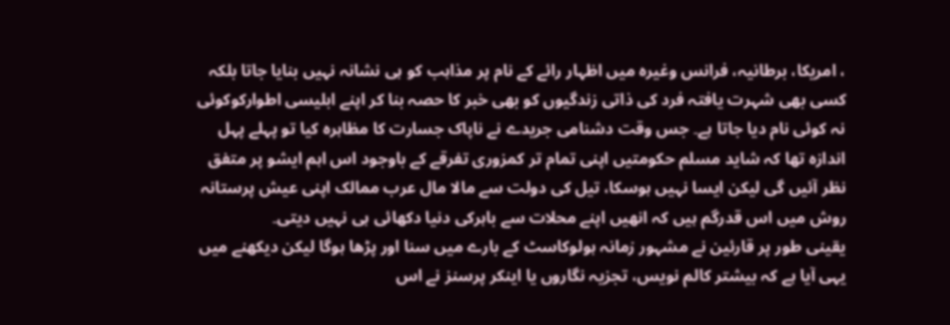، امریکا، برطانیہ، فرانس وغیرہ میں اظہار رائے کے نام پر مذاہب کو ہی نشانہ نہیں بنایا جاتا بلکہ کسی بھی شہرت یافتہ فرد کی ذاتی زندگیوں کو بھی خبر کا حصہ بنا کر اپنے ابلیسی اطوارکوکوئی نہ کوئی نام دیا جاتا ہے۔ جس وقت دشنامی جریدے نے ناپاک جسارت کا مظاہرہ کیا تو پہلے پہل اندازہ تھا کہ شاید مسلم حکومتیں اپنی تمام تر کمزوری تفرقے کے باوجود اس اہم ایشو پر متفق نظر آئیں گی لیکن ایسا نہیں ہوسکا، تیل کی دولت سے مالا مال عرب ممالک اپنی عیش پرستانہ روش میں اس قدرگم ہیں کہ انھیں اپنے محلات سے باہرکی دنیا دکھائی ہی نہیں دیتی۔
یقینی طور پر قارئین نے مشہور زمانہ ہولوکاسٹ کے بارے میں سنا اور پڑھا ہوگا لیکن دیکھنے میں یہی آیا ہے کہ بیشتر کالم نویس، تجزیہ نگاروں یا اینکر پرسنز نے اس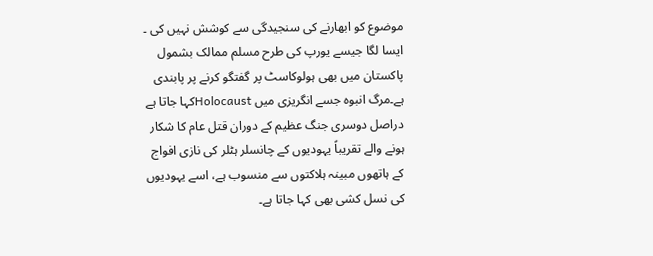موضوع کو ابھارنے کی سنجیدگی سے کوشش نہیں کی ۔ ایسا لگا جیسے یورپ کی طرح مسلم ممالک بشمول پاکستان میں بھی ہولوکاسٹ پر گفتگو کرنے پر پابندی ہے۔مرگ انبوہ جسے انگریزی میں Holocaustکہا جاتا ہے دراصل دوسری جنگ عظیم کے دوران قتل عام کا شکار ہونے والے تقریباً یہودیوں کے چانسلر ہٹلر کی نازی افواج کے ہاتھوں مبینہ ہلاکتوں سے منسوب ہے، اسے یہودیوں کی نسل کشی بھی کہا جاتا ہے۔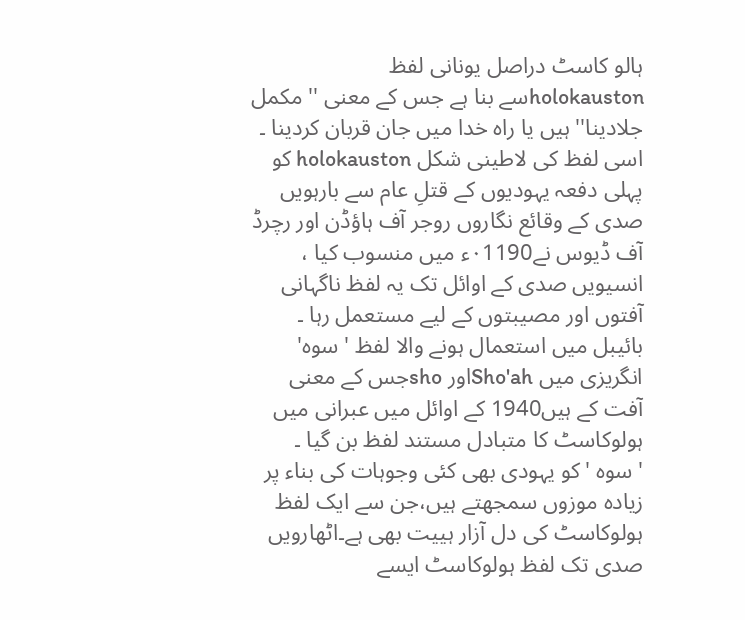ہالو کاسٹ دراصل یونانی لفظ holokaustonسے بنا ہے جس کے معنی '' مکمل جلادینا'' ہیں یا راہ خدا میں جان قربان کردینا ۔ اسی لفظ کی لاطینی شکل holokauston کو پہلی دفعہ یہودیوں کے قتلِ عام سے بارہویں صدی کے وقائع نگاروں روجر آف ہاؤڈن اور رچرڈ آف ڈیوس نے۰1190ء میں منسوب کیا ، انسیویں صدی کے اوائل تک یہ لفظ ناگہانی آفتوں اور مصیبتوں کے لیے مستعمل رہا ۔ بائیبل میں استعمال ہونے والا لفظ ' سوہ' انگریزی میں Sho'ahاور shoجس کے معنی آفت کے ہیں1940 کے اوائل میں عبرانی میں ہولوکاسٹ کا متبادل مستند لفظ بن گیا ۔
' سوہ 'کو یہودی بھی کئی وجوہات کی بناء پر زیادہ موزوں سمجھتے ہیں،جن سے ایک لفظ ہولوکاسٹ کی دل آزار ہییت بھی ہے۔اٹھارویں صدی تک لفظ ہولوکاسٹ ایسے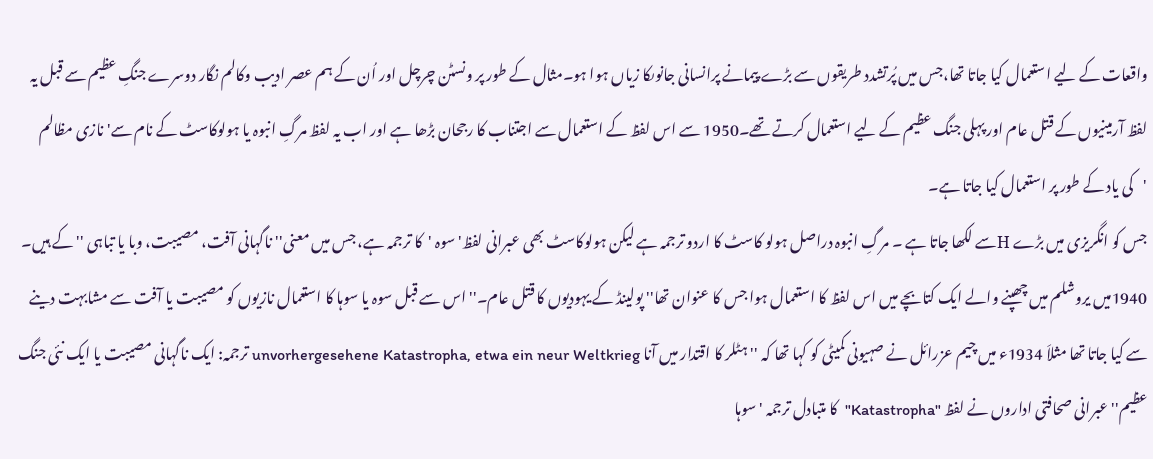واقعات کے لیے استعمال کیا جاتا تھا،جس میں پُرتشدد طریقوں سے بڑے پیمانے پرانسانی جانوںکا زیاں ہوا ہو۔مثال کے طور پر ونسٹن چرچل اور اُن کے ہم عصر ادیب وکالم نگار دوسرے جنگِ عظیم سے قبل یہ لفظ آرمینیوں کے قتل عام اور پہلی جنگ عظیم کے لیے استعمال کرتے تھے۔1950 سے اس لفظ کے استعمال سے اجتناب کا رجحان بڑھا ہے اور اب یہ لفظ مرگِ انبوہ یا ہولوکاسٹ کے نام سے' نازی مظالم 'کی یاد کے طور پر استعمال کیا جاتا ہے۔
جس کو انگریزی میں بڑے Hسے لکھا جاتا ہے ۔ مرگِ انبوہ دراصل ہولو کاسٹ کا اردو ترجمہ ہے لیکن ہولوکاسٹ بھی عبرانی لفظ' سوہ 'کا ترجمہ ہے، جس میں معنی'' ناگہانی آفت، مصیبت، وبا یا تباہی '' کے ہیں۔ 1940میں یروشلم میں چھپنے والے ایک کتابچے میں اس لفظ کا استعمال ہوا جس کا عنوان تھا'' پولینڈ کے یہودیوں کا قتل عام۔'' اس سے قبل سوہ یا سوہا کا استعمال نازیوں کو مصیبت یا آفت سے مشابہت دینے سے کیا جاتا تھا مثلاَ 1934ء میں چیم عزرائل نے صہیونی کمیٹی کو کہا تھا کہ ''ہٹلر کا اقتدار میں آنا unvorhergesehene Katastropha, etwa ein neur Weltkrieg ترجمہ: ایک ناگہانی مصیبت یا ایک نئی جنگ عظیم'' عبرانی صحافتی اداروں نے لفظ "Katastropha"کا متبادل ترجمہ ' سوہا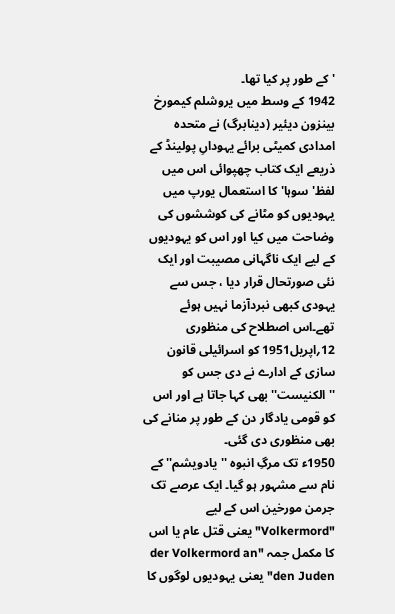' کے طور پر کیا تھا۔
1942 کے وسط میں یروشلم کیمورخ بینزون دیئیر (دینابرگ) نے متحدہ امدادی کمیٹی برائے یہوداںِ پولینڈ کے ذریعے ایک کتاب چھپوائی اس میں لفظ'سوہا' کا استعمال یورپ میں یہودیوں کو مٹانے کی کوششوں کی وضاحت میں کیا اور اس کو یہودیوں کے لیے ایک ناگہانی مصیبت اور ایک نئی صورتحال قرار دیا ، جس سے یہودی کبھی نبردآزما نہیں ہوئے تھے۔اس اصطلاح کی منظوری 12؍اپریل1951 کو اسرائیلی قانون سازی کے ادارے نے دی جس کو ''الکنیست'' بھی کہا جاتا ہے اور اس کو قومی یادگار دن کے طور پر منانے کی بھی منظوری دی گئی۔
1950ء تک مرگِ انبوہ ''یادویشم'' کے نام سے مشہور ہو گیا۔ ایک عرصے تک جرمن مورخین اس کے لیے "Volkermord"یعنی قتل عام یا اس کا مکمل جمہ "der Volkermord an den Juden"یعنی یہودیوں لوگوں کا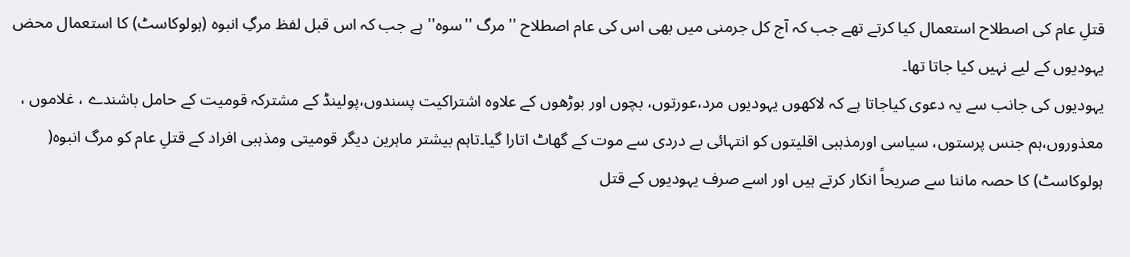قتلِ عام کی اصطلاح استعمال کیا کرتے تھے جب کہ آج کل جرمنی میں بھی اس کی عام اصطلاح ''مرگ ''سوہ'' ہے جب کہ اس قبل لفظ مرگِ انبوہ (ہولوکاسٹ) کا استعمال محض یہودیوں کے لیے نہیں کیا جاتا تھا۔
یہودیوں کی جانب سے یہ دعوی کیاجاتا ہے کہ لاکھوں یہودیوں مرد،عورتوں، بچوں اور بوڑھوں کے علاوہ اشتراکیت پسندوں،پولینڈ کے مشترکہ قومیت کے حامل باشندے ، غلاموں ، معذوروں،ہم جنس پرستوں، سیاسی اورمذہبی اقلیتوں کو انتہائی بے دردی سے موت کے گھاٹ اتارا گیا۔تاہم بیشتر ماہرین دیگر قومیتی ومذہبی افراد کے قتلِ عام کو مرگ انبوہ( ہولوکاسٹ) کا حصہ ماننا سے صریحاً انکار کرتے ہیں اور اسے صرف یہودیوں کے قتل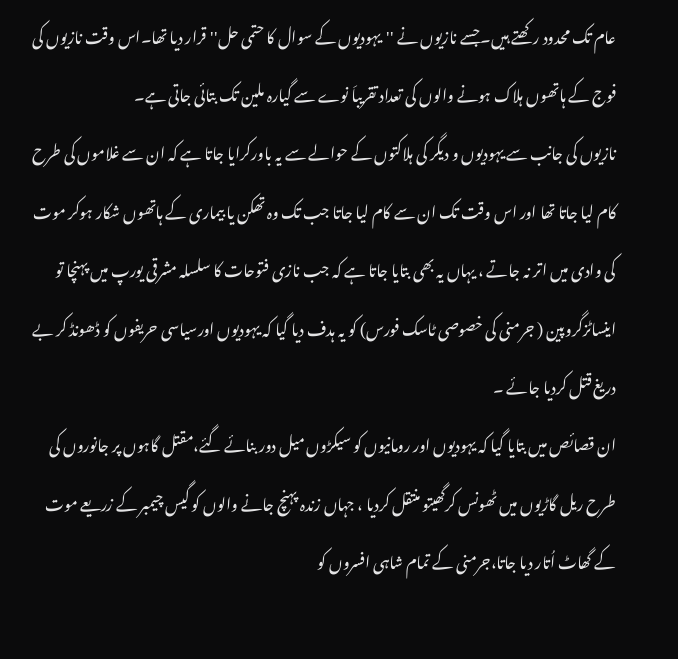عام تک محدود رکھتے ہیں۔جسے نازیوں نے ''یہودیوں کے سوال کا حتمی حل'' قرار دیا تھا۔اس وقت نازیوں کی فوج کے ہاتھوں ہلاک ہونے والوں کی تعداد تقریباَ نوے سے گیارہ ملین تک بتائی جاتی ہے۔
نازیوں کی جانب سے یہودیوں و دیگر کی ہلاکتوں کے حوالے سے یہ باورکرایا جاتا ہے کہ ان سے غلاموں کی طرح کام لیا جاتا تھا اور اس وقت تک ان سے کام لیا جاتا جب تک وہ تھکن یا بیماری کے ہاتھوں شکار ہوکر موت کی وادی میں اتر نہ جاتے ، یہاں یہ بھی بتایا جاتا ہے کہ جب نازی فتوحات کا سلسلہ مشرقی یورپ میں پہنچا تو اینساٹزگروپین ( جرمنی کی خصوصی ٹاسک فورس) کو یہ ہدف دیا گیا کہ یہودیوں اورسیاسی حریفوں کو ڈھونڈ کر بے دریغ قتل کردیا جائے ۔
ان قصائص میں بتایا گیا کہ یہودیوں اور رومانیوں کو سیکڑوں میل دور بنائے گئے،مقتل گاہوں پر جانوروں کی طرح ریل گاڑیوں میں ٹھونس کرگھیتو منتقل کردیا ، جہاں زندہ پہنچ جانے والوں کو گیس چیمبر کے زریعے موت کے گھاٹ اُتار دیا جاتا،جرمنی کے تمام شاہی افسروں کو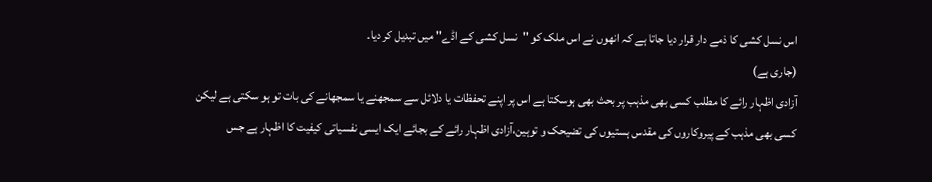اس نسل کشی کا ذمے دار قرار دیا جاتا ہے کہ انھوں نے اس ملک کو ''نسل کشی کے اڈے'' میں تبدیل کر دیا۔
(جاری ہے)
آزادی اظہار رائے کا مطلب کسی بھی مذہب پر بحث بھی ہوسکتا ہے اس پر اپنے تحفظات یا دلائل سے سمجھنے یا سمجھانے کی بات تو ہو سکتی ہے لیکن کسی بھی مذہب کے پیروکاروں کی مقدس ہستیوں کی تضیحک و توہین،آزادی اظہار رائے کے بجائے ایک ایسی نفسیاتی کیفیت کا اظہار ہے جس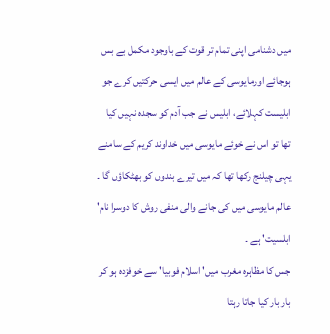میں دشنامی اپنی تمام تر قوت کے باوجود مکمل بے بس ہوجائے اورمایوسی کے عالم میں ایسی حرکتیں کرے جو ابلیست کہلائے، ابلیس نے جب آدم کو سجدہ نہیں کیا تھا تو اس نے خوئے مایوسی میں خداوند کریم کے سامنے یہی چیلنج رکھا تھا کہ میں تیرے بندوں کو بھٹکاؤں گا ۔ عالم مایوسی میں کی جانے والی منفی روش کا دوسرا نام' ابلسیت' ہے ۔
جس کا مظاہرہ مغرب میں' اسلام فوبیا' سے خوفزدہ ہو کر بار بار کیا جاتا رہتا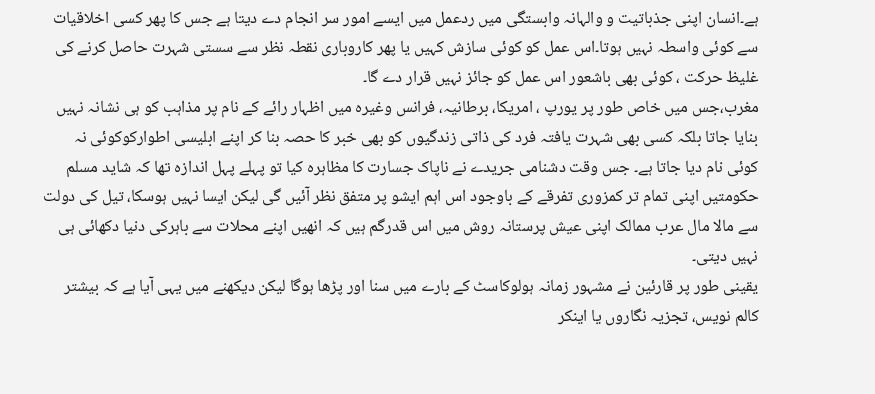ہے۔انسان اپنی جذباتیت و والہانہ وابستگی میں ردعمل میں ایسے امور سر انجام دے دیتا ہے جس کا پھر کسی اخلاقیات سے کوئی واسطہ نہیں ہوتا۔اس عمل کو کوئی سازش کہیں یا پھر کاروباری نقطہ نظر سے سستی شہرت حاصل کرنے کی غلیظ حرکت ، کوئی بھی باشعور اس عمل کو جائز نہیں قرار دے گا۔
مغرب،جس میں خاص طور پر یورپ ، امریکا، برطانیہ، فرانس وغیرہ میں اظہار رائے کے نام پر مذاہب کو ہی نشانہ نہیں بنایا جاتا بلکہ کسی بھی شہرت یافتہ فرد کی ذاتی زندگیوں کو بھی خبر کا حصہ بنا کر اپنے ابلیسی اطوارکوکوئی نہ کوئی نام دیا جاتا ہے۔ جس وقت دشنامی جریدے نے ناپاک جسارت کا مظاہرہ کیا تو پہلے پہل اندازہ تھا کہ شاید مسلم حکومتیں اپنی تمام تر کمزوری تفرقے کے باوجود اس اہم ایشو پر متفق نظر آئیں گی لیکن ایسا نہیں ہوسکا، تیل کی دولت سے مالا مال عرب ممالک اپنی عیش پرستانہ روش میں اس قدرگم ہیں کہ انھیں اپنے محلات سے باہرکی دنیا دکھائی ہی نہیں دیتی۔
یقینی طور پر قارئین نے مشہور زمانہ ہولوکاسٹ کے بارے میں سنا اور پڑھا ہوگا لیکن دیکھنے میں یہی آیا ہے کہ بیشتر کالم نویس، تجزیہ نگاروں یا اینکر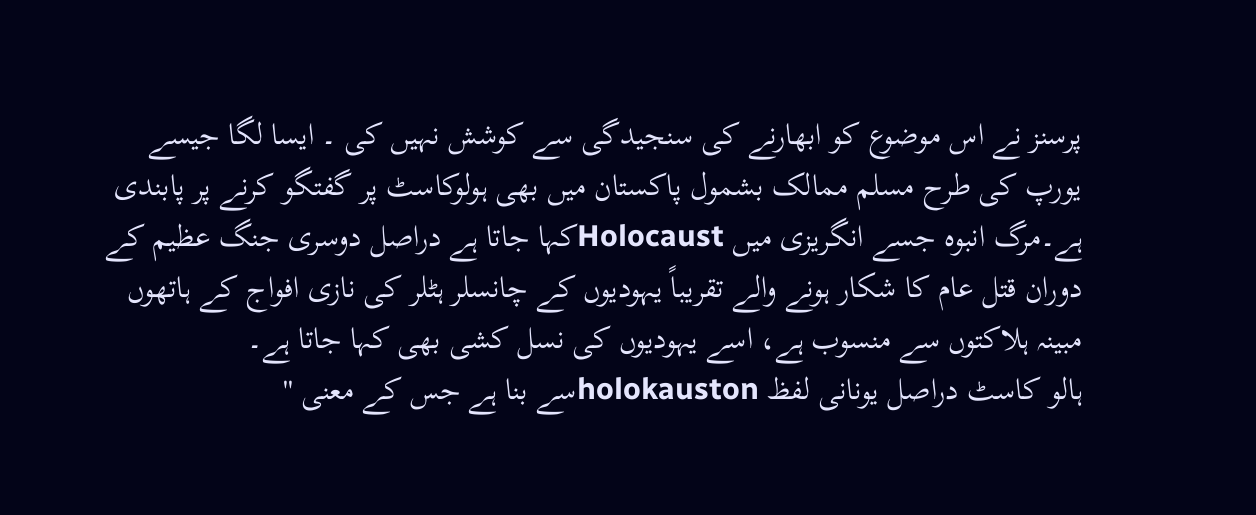پرسنز نے اس موضوع کو ابھارنے کی سنجیدگی سے کوشش نہیں کی ۔ ایسا لگا جیسے یورپ کی طرح مسلم ممالک بشمول پاکستان میں بھی ہولوکاسٹ پر گفتگو کرنے پر پابندی ہے۔مرگ انبوہ جسے انگریزی میں Holocaustکہا جاتا ہے دراصل دوسری جنگ عظیم کے دوران قتل عام کا شکار ہونے والے تقریباً یہودیوں کے چانسلر ہٹلر کی نازی افواج کے ہاتھوں مبینہ ہلاکتوں سے منسوب ہے، اسے یہودیوں کی نسل کشی بھی کہا جاتا ہے۔
ہالو کاسٹ دراصل یونانی لفظ holokaustonسے بنا ہے جس کے معنی ''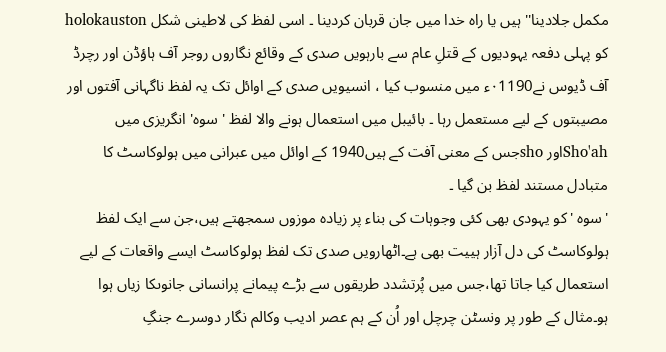مکمل جلادینا'' ہیں یا راہ خدا میں جان قربان کردینا ۔ اسی لفظ کی لاطینی شکل holokauston کو پہلی دفعہ یہودیوں کے قتلِ عام سے بارہویں صدی کے وقائع نگاروں روجر آف ہاؤڈن اور رچرڈ آف ڈیوس نے۰1190ء میں منسوب کیا ، انسیویں صدی کے اوائل تک یہ لفظ ناگہانی آفتوں اور مصیبتوں کے لیے مستعمل رہا ۔ بائیبل میں استعمال ہونے والا لفظ ' سوہ' انگریزی میں Sho'ahاور shoجس کے معنی آفت کے ہیں1940 کے اوائل میں عبرانی میں ہولوکاسٹ کا متبادل مستند لفظ بن گیا ۔
' سوہ 'کو یہودی بھی کئی وجوہات کی بناء پر زیادہ موزوں سمجھتے ہیں،جن سے ایک لفظ ہولوکاسٹ کی دل آزار ہییت بھی ہے۔اٹھارویں صدی تک لفظ ہولوکاسٹ ایسے واقعات کے لیے استعمال کیا جاتا تھا،جس میں پُرتشدد طریقوں سے بڑے پیمانے پرانسانی جانوںکا زیاں ہوا ہو۔مثال کے طور پر ونسٹن چرچل اور اُن کے ہم عصر ادیب وکالم نگار دوسرے جنگِ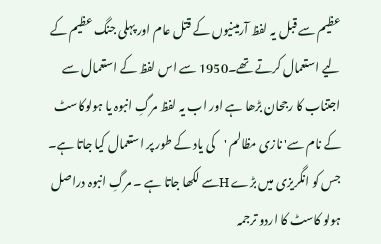عظیم سے قبل یہ لفظ آرمینیوں کے قتل عام اور پہلی جنگ عظیم کے لیے استعمال کرتے تھے۔1950 سے اس لفظ کے استعمال سے اجتناب کا رجحان بڑھا ہے اور اب یہ لفظ مرگِ انبوہ یا ہولوکاسٹ کے نام سے' نازی مظالم 'کی یاد کے طور پر استعمال کیا جاتا ہے۔
جس کو انگریزی میں بڑے Hسے لکھا جاتا ہے ۔ مرگِ انبوہ دراصل ہولو کاسٹ کا اردو ترجمہ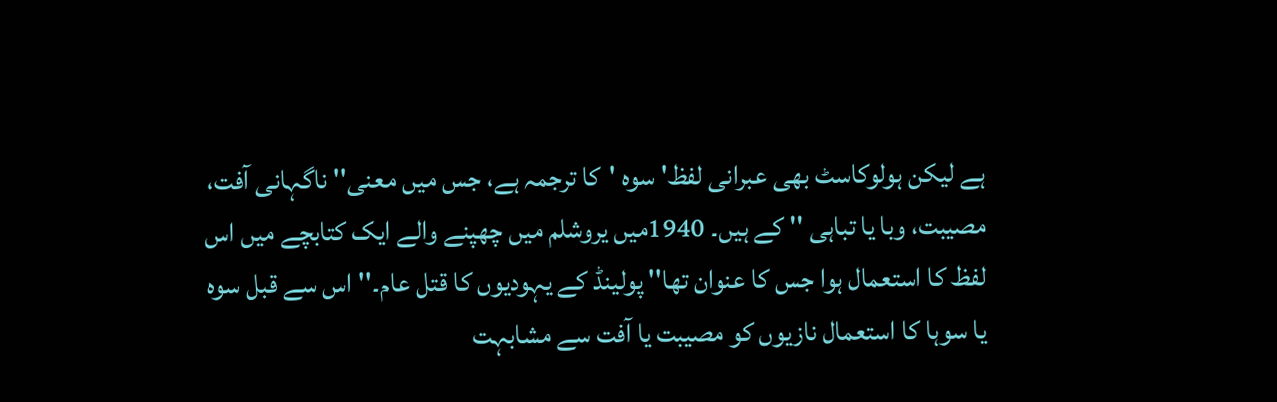ہے لیکن ہولوکاسٹ بھی عبرانی لفظ' سوہ 'کا ترجمہ ہے، جس میں معنی'' ناگہانی آفت، مصیبت، وبا یا تباہی '' کے ہیں۔ 1940میں یروشلم میں چھپنے والے ایک کتابچے میں اس لفظ کا استعمال ہوا جس کا عنوان تھا'' پولینڈ کے یہودیوں کا قتل عام۔'' اس سے قبل سوہ یا سوہا کا استعمال نازیوں کو مصیبت یا آفت سے مشابہت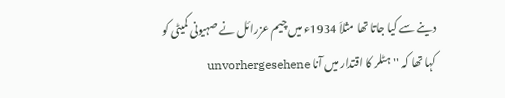دینے سے کیا جاتا تھا مثلاَ 1934ء میں چیم عزرائل نے صہیونی کمیٹی کو کہا تھا کہ ''ہٹلر کا اقتدار میں آنا unvorhergesehene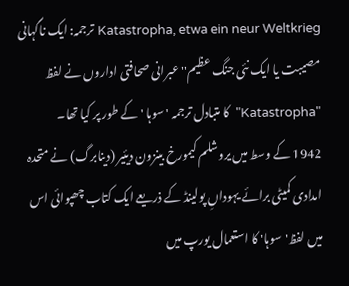Katastropha, etwa ein neur Weltkrieg ترجمہ: ایک ناگہانی مصیبت یا ایک نئی جنگ عظیم'' عبرانی صحافتی اداروں نے لفظ "Katastropha"کا متبادل ترجمہ ' سوہا ' کے طور پر کیا تھا۔
1942 کے وسط میں یروشلم کیمورخ بینزون دیئیر (دینابرگ) نے متحدہ امدادی کمیٹی برائے یہوداںِ پولینڈ کے ذریعے ایک کتاب چھپوائی اس میں لفظ'سوہا' کا استعمال یورپ میں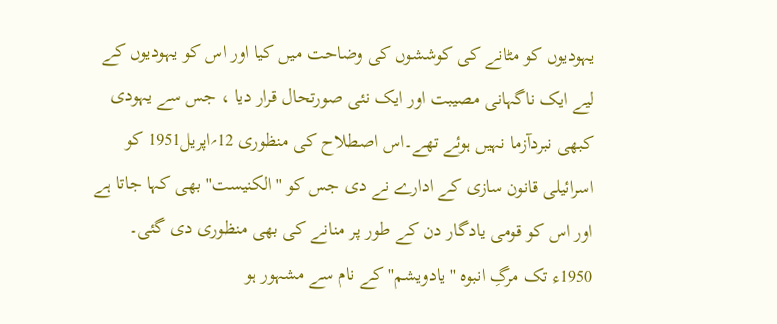یہودیوں کو مٹانے کی کوششوں کی وضاحت میں کیا اور اس کو یہودیوں کے لیے ایک ناگہانی مصیبت اور ایک نئی صورتحال قرار دیا ، جس سے یہودی کبھی نبردآزما نہیں ہوئے تھے۔اس اصطلاح کی منظوری 12؍اپریل1951 کو اسرائیلی قانون سازی کے ادارے نے دی جس کو ''الکنیست'' بھی کہا جاتا ہے اور اس کو قومی یادگار دن کے طور پر منانے کی بھی منظوری دی گئی۔
1950ء تک مرگِ انبوہ ''یادویشم'' کے نام سے مشہور ہو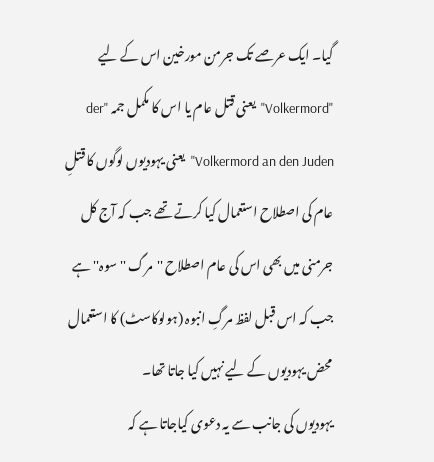گیا۔ ایک عرصے تک جرمن مورخین اس کے لیے "Volkermord"یعنی قتل عام یا اس کا مکمل جمہ "der Volkermord an den Juden"یعنی یہودیوں لوگوں کا قتلِ عام کی اصطلاح استعمال کیا کرتے تھے جب کہ آج کل جرمنی میں بھی اس کی عام اصطلاح ''مرگ ''سوہ'' ہے جب کہ اس قبل لفظ مرگِ انبوہ (ہولوکاسٹ) کا استعمال محض یہودیوں کے لیے نہیں کیا جاتا تھا۔
یہودیوں کی جانب سے یہ دعوی کیاجاتا ہے کہ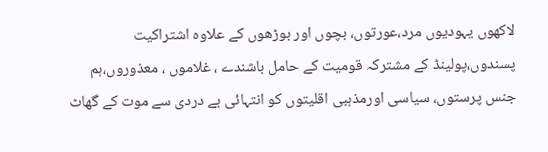لاکھوں یہودیوں مرد،عورتوں، بچوں اور بوڑھوں کے علاوہ اشتراکیت پسندوں،پولینڈ کے مشترکہ قومیت کے حامل باشندے ، غلاموں ، معذوروں،ہم جنس پرستوں، سیاسی اورمذہبی اقلیتوں کو انتہائی بے دردی سے موت کے گھاٹ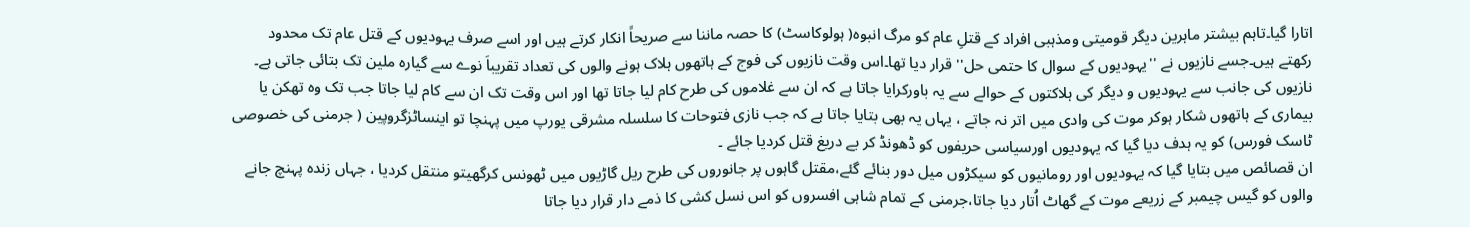اتارا گیا۔تاہم بیشتر ماہرین دیگر قومیتی ومذہبی افراد کے قتلِ عام کو مرگ انبوہ( ہولوکاسٹ) کا حصہ ماننا سے صریحاً انکار کرتے ہیں اور اسے صرف یہودیوں کے قتل عام تک محدود رکھتے ہیں۔جسے نازیوں نے ''یہودیوں کے سوال کا حتمی حل'' قرار دیا تھا۔اس وقت نازیوں کی فوج کے ہاتھوں ہلاک ہونے والوں کی تعداد تقریباَ نوے سے گیارہ ملین تک بتائی جاتی ہے۔
نازیوں کی جانب سے یہودیوں و دیگر کی ہلاکتوں کے حوالے سے یہ باورکرایا جاتا ہے کہ ان سے غلاموں کی طرح کام لیا جاتا تھا اور اس وقت تک ان سے کام لیا جاتا جب تک وہ تھکن یا بیماری کے ہاتھوں شکار ہوکر موت کی وادی میں اتر نہ جاتے ، یہاں یہ بھی بتایا جاتا ہے کہ جب نازی فتوحات کا سلسلہ مشرقی یورپ میں پہنچا تو اینساٹزگروپین ( جرمنی کی خصوصی ٹاسک فورس) کو یہ ہدف دیا گیا کہ یہودیوں اورسیاسی حریفوں کو ڈھونڈ کر بے دریغ قتل کردیا جائے ۔
ان قصائص میں بتایا گیا کہ یہودیوں اور رومانیوں کو سیکڑوں میل دور بنائے گئے،مقتل گاہوں پر جانوروں کی طرح ریل گاڑیوں میں ٹھونس کرگھیتو منتقل کردیا ، جہاں زندہ پہنچ جانے والوں کو گیس چیمبر کے زریعے موت کے گھاٹ اُتار دیا جاتا،جرمنی کے تمام شاہی افسروں کو اس نسل کشی کا ذمے دار قرار دیا جاتا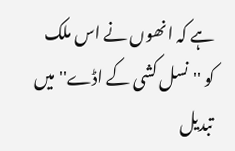ہے کہ انھوں نے اس ملک کو ''نسل کشی کے اڈے'' میں تبدیل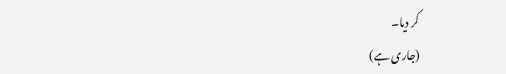کر دیا۔
(جاری ہے)